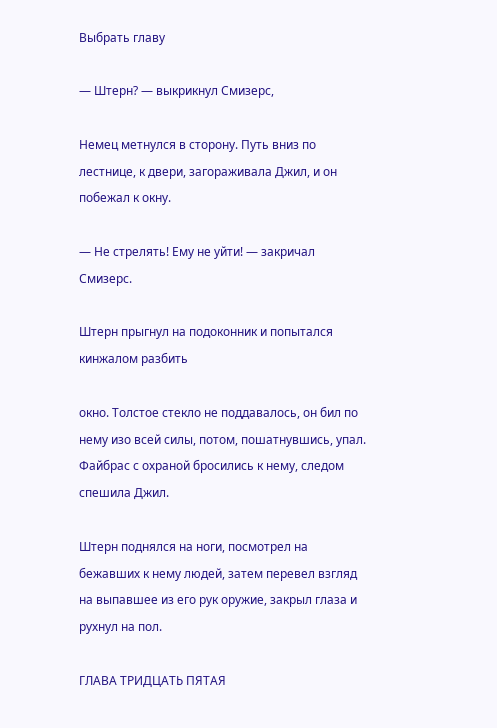Выбрать главу

— Штерн? — выкрикнул Смизерс,

Немец метнулся в сторону. Путь вниз по лестнице, к двери, загораживала Джил, и он побежал к окну.

— Не стрелять! Ему не уйти! — закричал Смизерс.

Штерн прыгнул на подоконник и попытался кинжалом разбить

окно. Толстое стекло не поддавалось, он бил по нему изо всей силы, потом, пошатнувшись, упал. Файбрас с охраной бросились к нему, следом спешила Джил.

Штерн поднялся на ноги, посмотрел на бежавших к нему людей, затем перевел взгляд на выпавшее из его рук оружие, закрыл глаза и рухнул на пол.

ГЛАВА ТРИДЦАТЬ ПЯТАЯ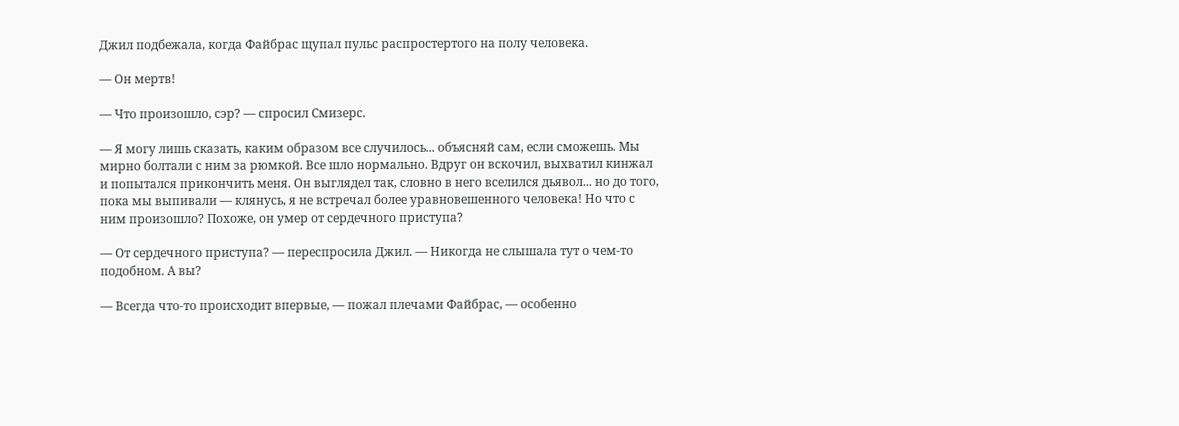Джил подбежала, когда Файбрас щупал пульс распростертого на полу человека.

— Он мертв!

— Что произошло, сэр? — спросил Смизерс.

— Я могу лишь сказать, каким образом все случилось... объясняй сам, если сможешь. Мы мирно болтали с ним за рюмкой. Все шло нормально. Вдруг он вскочил, выхватил кинжал и попытался прикончить меня. Он выглядел так, словно в него вселился дьявол... но до того, пока мы выпивали — клянусь, я не встречал более уравновешенного человека! Но что с ним произошло? Похоже, он умер от сердечного приступа?

— От сердечного приступа? — переспросила Джил. — Никогда не слышала тут о чем-то подобном. А вы?

— Всегда что-то происходит впервые, — пожал плечами Файбрас, — особенно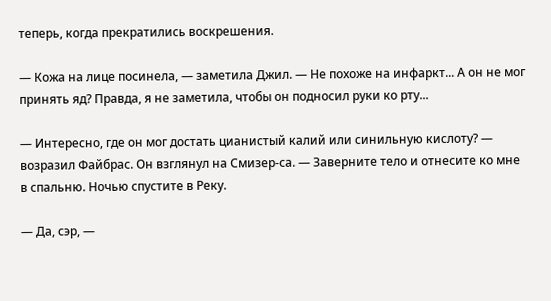теперь, когда прекратились воскрешения.

— Кожа на лице посинела, — заметила Джил. — Не похоже на инфаркт... А он не мог принять яд? Правда, я не заметила, чтобы он подносил руки ко рту...

— Интересно, где он мог достать цианистый калий или синильную кислоту? — возразил Файбрас. Он взглянул на Смизер-са. — Заверните тело и отнесите ко мне в спальню. Ночью спустите в Реку.

— Да, сэр, —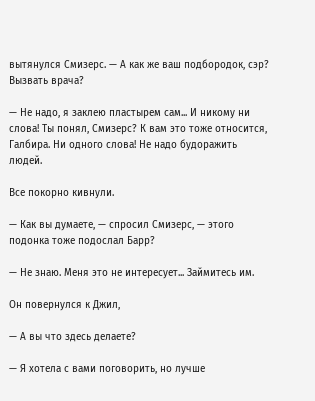вытянулся Смизерс. — А как же ваш подбородок, сэр? Вызвать врача?

— Не надо, я заклею пластырем сам... И никому ни слова! Ты понял, Смизерс? К вам это тоже относится, Галбира. Ни одного слова! Не надо будоражить людей.

Все покорно кивнули.

— Как вы думаете, — спросил Смизерс, — этого подонка тоже подослал Барр?

— Не знаю. Меня это не интересует... Займитесь им.

Он повернулся к Джил,

— А вы что здесь делаете?

— Я хотела с вами поговорить, но лучше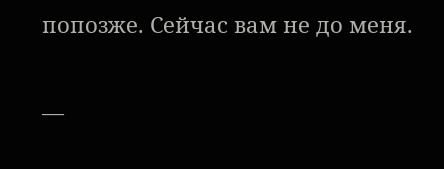попозже. Сейчас вам не до меня.

—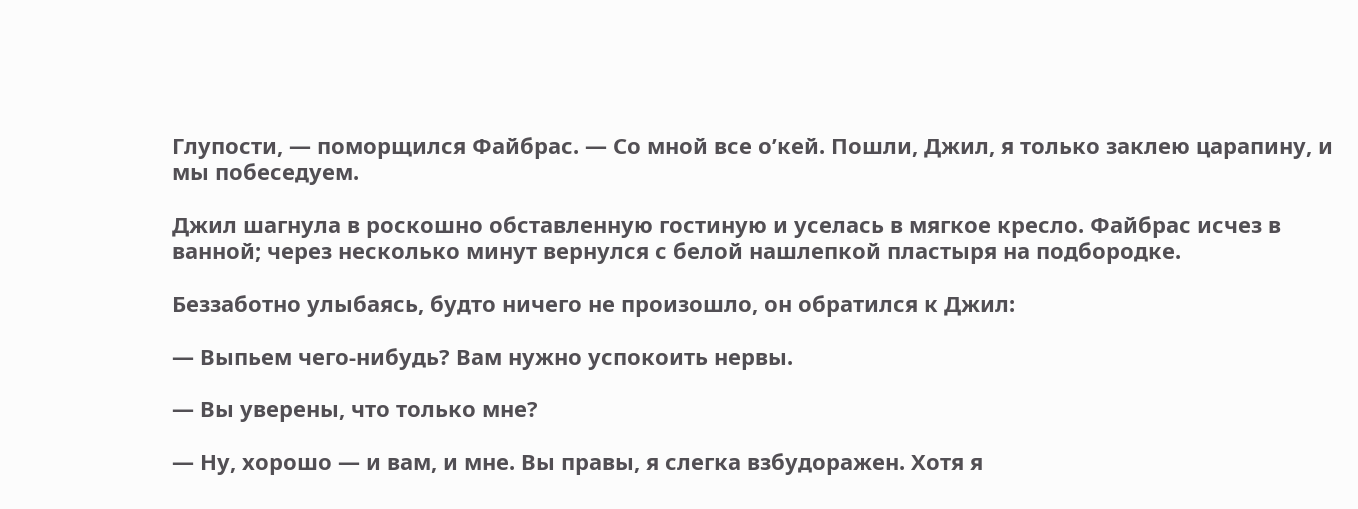Глупости, — поморщился Файбрас. — Со мной все о’кей. Пошли, Джил, я только заклею царапину, и мы побеседуем.

Джил шагнула в роскошно обставленную гостиную и уселась в мягкое кресло. Файбрас исчез в ванной; через несколько минут вернулся с белой нашлепкой пластыря на подбородке.

Беззаботно улыбаясь, будто ничего не произошло, он обратился к Джил:

— Выпьем чего-нибудь? Вам нужно успокоить нервы.

— Вы уверены, что только мне?

— Ну, хорошо — и вам, и мне. Вы правы, я слегка взбудоражен. Хотя я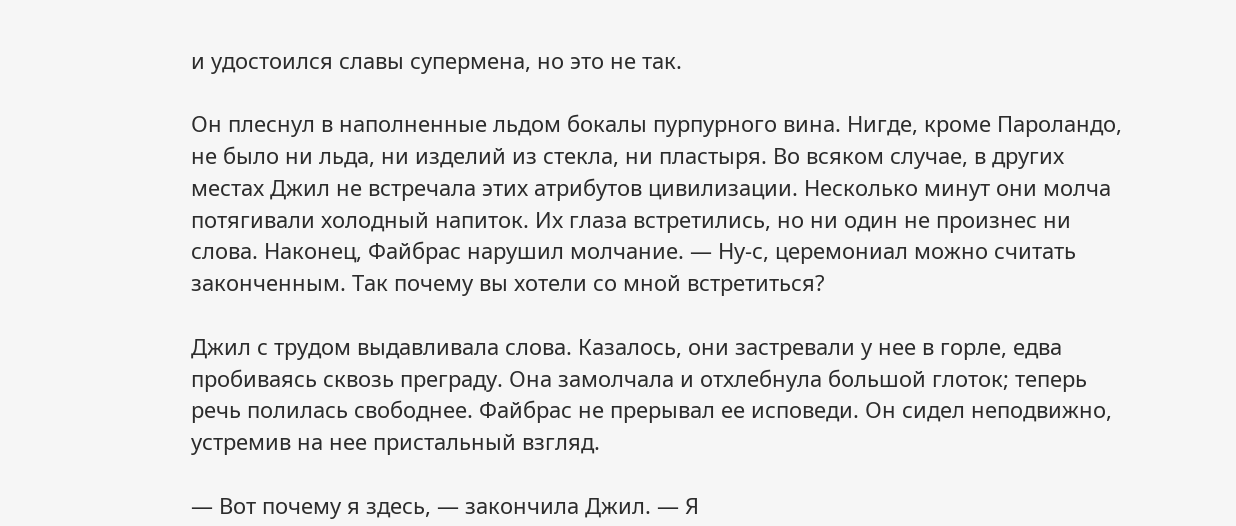и удостоился славы супермена, но это не так.

Он плеснул в наполненные льдом бокалы пурпурного вина. Нигде, кроме Пароландо, не было ни льда, ни изделий из стекла, ни пластыря. Во всяком случае, в других местах Джил не встречала этих атрибутов цивилизации. Несколько минут они молча потягивали холодный напиток. Их глаза встретились, но ни один не произнес ни слова. Наконец, Файбрас нарушил молчание. — Ну-с, церемониал можно считать законченным. Так почему вы хотели со мной встретиться?

Джил с трудом выдавливала слова. Казалось, они застревали у нее в горле, едва пробиваясь сквозь преграду. Она замолчала и отхлебнула большой глоток; теперь речь полилась свободнее. Файбрас не прерывал ее исповеди. Он сидел неподвижно, устремив на нее пристальный взгляд.

— Вот почему я здесь, — закончила Джил. — Я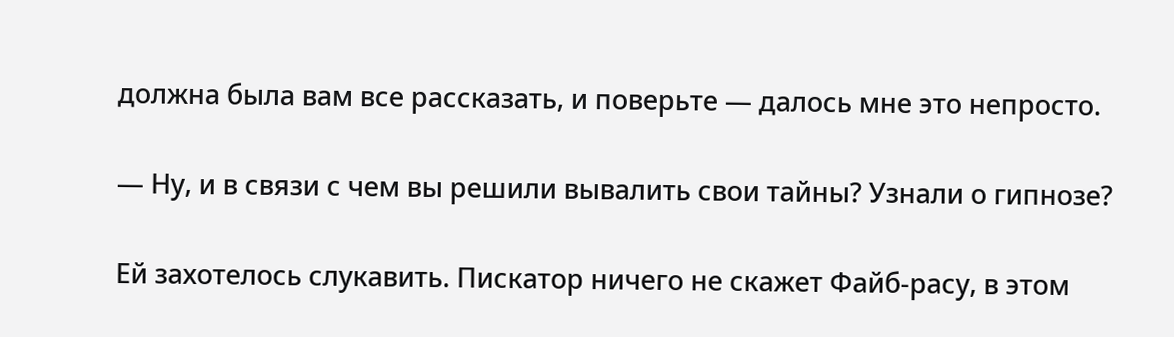должна была вам все рассказать, и поверьте — далось мне это непросто.

— Ну, и в связи с чем вы решили вывалить свои тайны? Узнали о гипнозе?

Ей захотелось слукавить. Пискатор ничего не скажет Файб-расу, в этом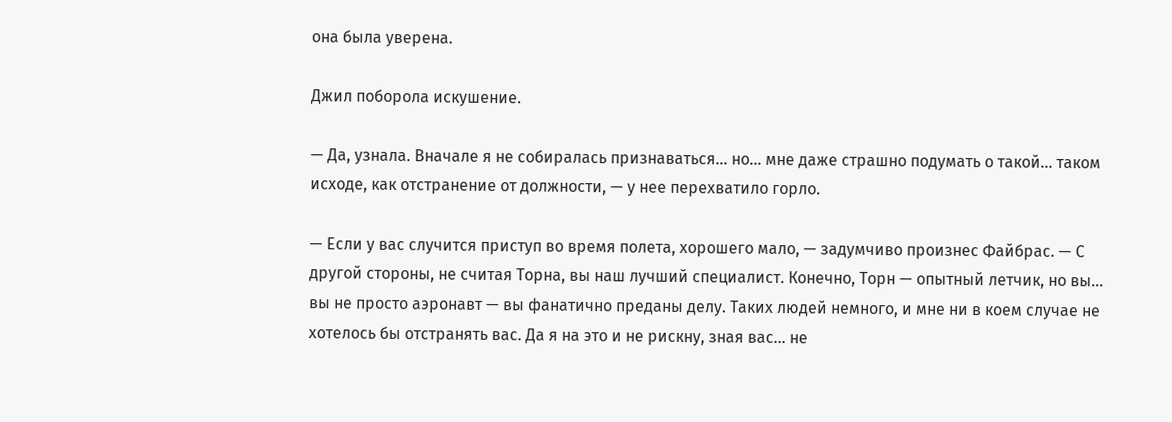она была уверена.

Джил поборола искушение.

— Да, узнала. Вначале я не собиралась признаваться... но... мне даже страшно подумать о такой... таком исходе, как отстранение от должности, — у нее перехватило горло.

— Если у вас случится приступ во время полета, хорошего мало, — задумчиво произнес Файбрас. — С другой стороны, не считая Торна, вы наш лучший специалист. Конечно, Торн — опытный летчик, но вы... вы не просто аэронавт — вы фанатично преданы делу. Таких людей немного, и мне ни в коем случае не хотелось бы отстранять вас. Да я на это и не рискну, зная вас... не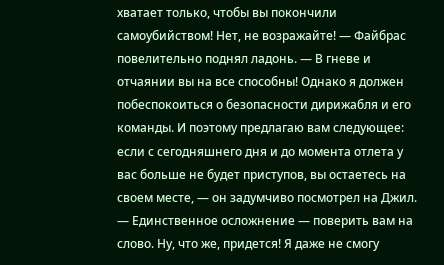хватает только, чтобы вы покончили самоубийством! Нет, не возражайте! — Файбрас повелительно поднял ладонь. — В гневе и отчаянии вы на все способны! Однако я должен побеспокоиться о безопасности дирижабля и его команды. И поэтому предлагаю вам следующее: если с сегодняшнего дня и до момента отлета у вас больше не будет приступов, вы остаетесь на своем месте, — он задумчиво посмотрел на Джил. — Единственное осложнение — поверить вам на слово. Ну, что же, придется! Я даже не смогу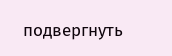подвергнуть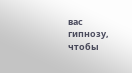вас гипнозу, чтобы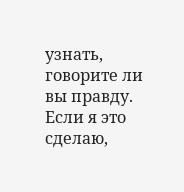узнать, говорите ли вы правду. Если я это сделаю,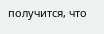получится, что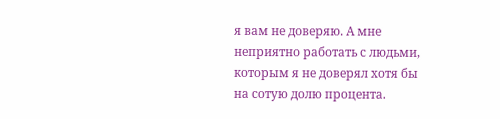я вам не доверяю. А мне неприятно работать с людьми, которым я не доверял хотя бы на сотую долю процента.